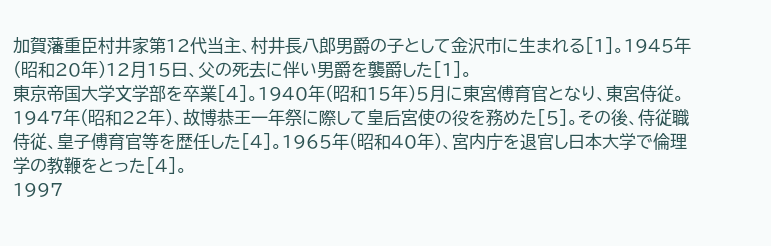加賀藩重臣村井家第12代当主、村井長八郎男爵の子として金沢市に生まれる[1]。1945年(昭和20年)12月15日、父の死去に伴い男爵を襲爵した[1]。
東京帝国大学文学部を卒業[4]。1940年(昭和15年)5月に東宮傅育官となり、東宮侍従。
1947年(昭和22年)、故博恭王一年祭に際して皇后宮使の役を務めた[5]。その後、侍従職侍従、皇子傅育官等を歴任した[4]。1965年(昭和40年)、宮内庁を退官し日本大学で倫理学の教鞭をとった[4]。
1997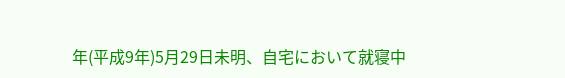年(平成9年)5月29日未明、自宅において就寝中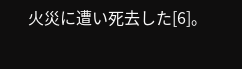火災に遭い死去した[6]。